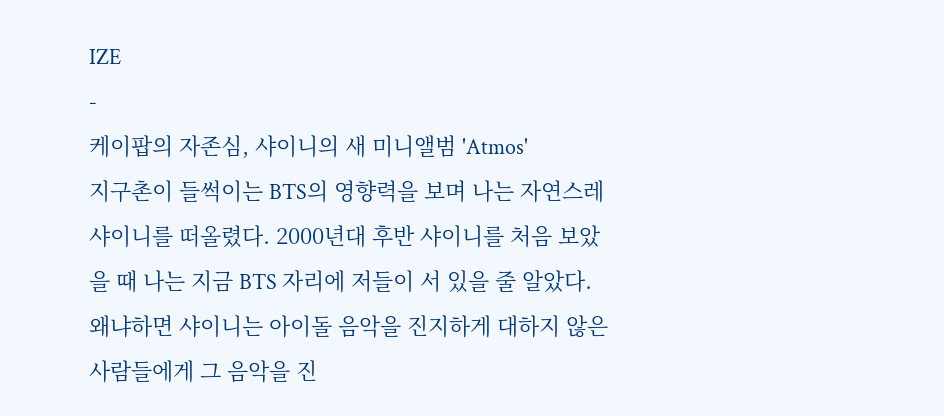IZE
-
케이팝의 자존심, 샤이니의 새 미니앨범 'Atmos'
지구촌이 들썩이는 BTS의 영향력을 보며 나는 자연스레 샤이니를 떠올렸다. 2000년대 후반 샤이니를 처음 보았을 때 나는 지금 BTS 자리에 저들이 서 있을 줄 알았다. 왜냐하면 샤이니는 아이돌 음악을 진지하게 대하지 않은 사람들에게 그 음악을 진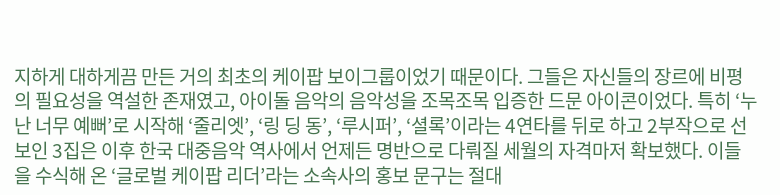지하게 대하게끔 만든 거의 최초의 케이팝 보이그룹이었기 때문이다. 그들은 자신들의 장르에 비평의 필요성을 역설한 존재였고, 아이돌 음악의 음악성을 조목조목 입증한 드문 아이콘이었다. 특히 ‘누난 너무 예뻐’로 시작해 ‘줄리엣’, ‘링 딩 동’, ‘루시퍼’, ‘셜록’이라는 4연타를 뒤로 하고 2부작으로 선보인 3집은 이후 한국 대중음악 역사에서 언제든 명반으로 다뤄질 세월의 자격마저 확보했다. 이들을 수식해 온 ‘글로벌 케이팝 리더’라는 소속사의 홍보 문구는 절대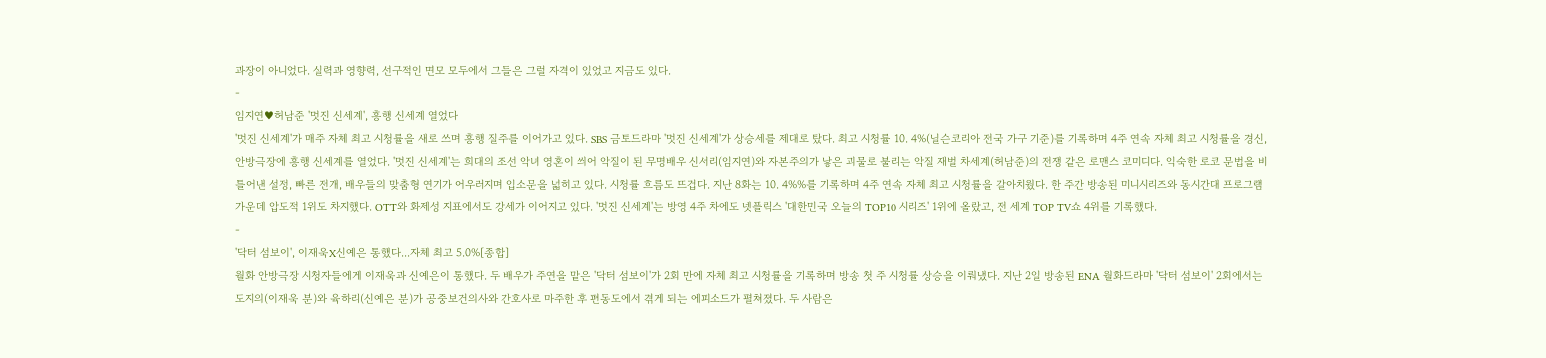과장이 아니었다. 실력과 영향력, 선구적인 면모 모두에서 그들은 그럴 자격이 있었고 지금도 있다.
-
임지연♥허남준 '멋진 신세계', 흥행 신세계 열었다
'멋진 신세계'가 매주 자체 최고 시청률을 새로 쓰며 흥행 질주를 이어가고 있다. SBS 금토드라마 '멋진 신세계'가 상승세를 제대로 탔다. 최고 시청률 10. 4%(닐슨코리아 전국 가구 기준)를 기록하며 4주 연속 자체 최고 시청률을 경신, 안방극장에 흥행 신세계를 열었다. '멋진 신세계'는 희대의 조선 악녀 영혼이 씌어 악질이 된 무명배우 신서리(임지연)와 자본주의가 낳은 괴물로 불리는 악질 재벌 차세계(허남준)의 전쟁 같은 로맨스 코미디다. 익숙한 로코 문법을 비틀어낸 설정, 빠른 전개, 배우들의 맞춤형 연기가 어우러지며 입소문을 넓히고 있다. 시청률 흐름도 뜨겁다. 지난 8화는 10. 4%%를 기록하며 4주 연속 자체 최고 시청률을 갈아치웠다. 한 주간 방송된 미니시리즈와 동시간대 프로그램 가운데 압도적 1위도 차지했다. OTT와 화제성 지표에서도 강세가 이어지고 있다. '멋진 신세계'는 방영 4주 차에도 넷플릭스 '대한민국 오늘의 TOP10 시리즈' 1위에 올랐고, 전 세계 TOP TV쇼 4위를 기록했다.
-
'닥터 섬보이', 이재욱X신예은 통했다...자체 최고 5.0%[종합]
월화 안방극장 시청자들에게 이재욱과 신예은이 통했다. 두 배우가 주연을 맡은 '닥터 섬보이'가 2회 만에 자체 최고 시청률을 기록하며 방송 첫 주 시청률 상승을 이뤄냈다. 지난 2일 방송된 ENA 월화드라마 '닥터 섬보이' 2회에서는 도지의(이재욱 분)와 육하리(신예은 분)가 공중보건의사와 간호사로 마주한 후 편동도에서 겪게 되는 에피소드가 펼쳐졌다. 두 사람은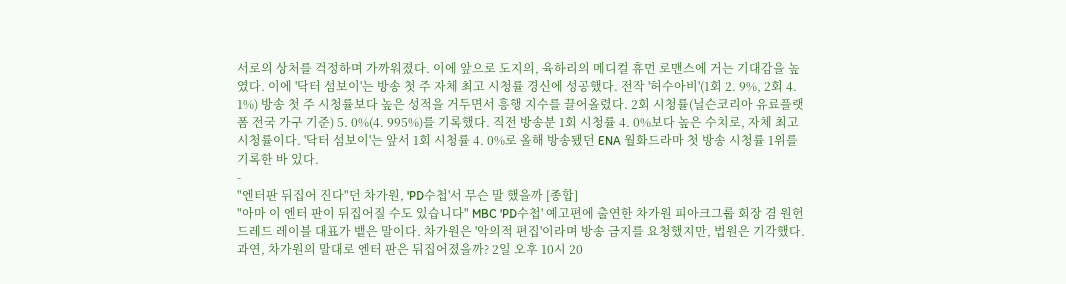서로의 상처를 걱정하며 가까워졌다. 이에 앞으로 도지의, 육하리의 메디컬 휴먼 로맨스에 거는 기대감을 높였다. 이에 '닥터 섬보이'는 방송 첫 주 자체 최고 시청률 경신에 성공했다. 전작 '허수아비'(1회 2. 9%, 2회 4. 1%) 방송 첫 주 시청률보다 높은 성적을 거두면서 흥행 지수를 끌어올렸다. 2회 시청률(닐슨코리아 유료플랫폼 전국 가구 기준) 5. 0%(4. 995%)를 기록했다. 직전 방송분 1회 시청률 4. 0%보다 높은 수치로, 자체 최고 시청률이다. '닥터 섬보이'는 앞서 1회 시청률 4. 0%로 올해 방송됐던 ENA 월화드라마 첫 방송 시청률 1위를 기록한 바 있다.
-
"엔터판 뒤집어 진다"던 차가원, 'PD수첩'서 무슨 말 했을까 [종합]
"아마 이 엔터 판이 뒤집어질 수도 있습니다" MBC 'PD수첩' 예고편에 출연한 차가원 피아크그룹 회장 겸 원헌드레드 레이블 대표가 뱉은 말이다. 차가원은 '악의적 편집'이라며 방송 금지를 요청했지만, 법원은 기각했다. 과연, 차가원의 말대로 엔터 판은 뒤집어졌을까? 2일 오후 10시 20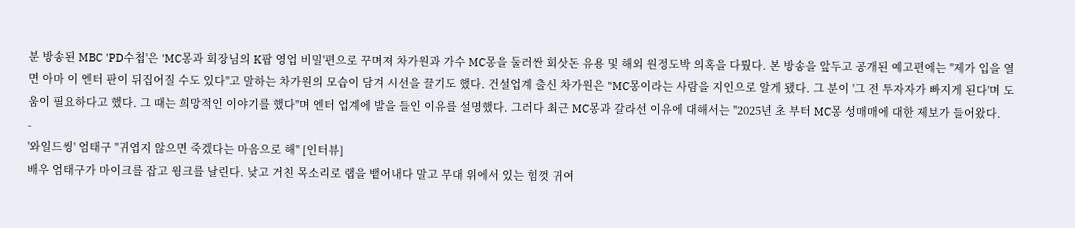분 방송된 MBC 'PD수첩'은 'MC몽과 회장님의 K팝 영업 비밀'편으로 꾸며져 차가원과 가수 MC몽을 둘러싼 회삿돈 유용 및 해외 원정도박 의혹을 다뤘다. 본 방송을 앞두고 공개된 예고편에는 "제가 입을 열면 아마 이 엔터 판이 뒤집어질 수도 있다"고 말하는 차가원의 모습이 담겨 시선을 끌기도 했다. 건설업계 출신 차가원은 "MC몽이라는 사람을 지인으로 알게 됐다. 그 분이 '그 전 투자자가 빠지게 된다'며 도움이 필요하다고 했다. 그 때는 희망적인 이야기를 했다"며 엔터 업계에 발을 들인 이유를 설명했다. 그러다 최근 MC몽과 갈라선 이유에 대해서는 "2025년 초 부터 MC몽 성매매에 대한 제보가 들어왔다.
-
'와일드씽' 엄태구 "귀엽지 않으면 죽겠다는 마음으로 해" [인터뷰]
배우 엄태구가 마이크를 잡고 윙크를 날린다. 낮고 거친 목소리로 랩을 뱉어내다 말고 무대 위에서 있는 힘껏 귀여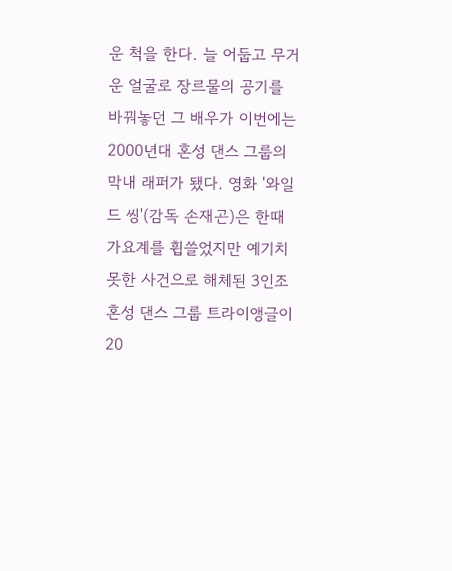운 척을 한다. 늘 어둡고 무거운 얼굴로 장르물의 공기를 바꿔놓던 그 배우가 이번에는 2000년대 혼성 댄스 그룹의 막내 래퍼가 됐다. 영화 '와일드 씽'(감독 손재곤)은 한때 가요계를 휩쓸었지만 예기치 못한 사건으로 해체된 3인조 혼성 댄스 그룹 트라이앵글이 20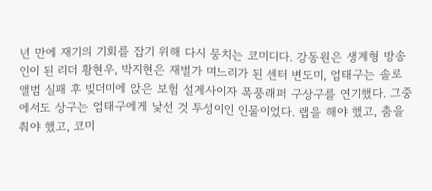년 만에 재기의 기회를 잡기 위해 다시 뭉치는 코미디다. 강동원은 생계형 방송인이 된 리더 황현우, 박지현은 재벌가 며느리가 된 센터 변도미, 엄태구는 솔로 앨범 실패 후 빚더미에 앉은 보험 설계사이자 폭풍래퍼 구상구를 연기했다. 그중에서도 상구는 엄태구에게 낯선 것 투성이인 인물이었다. 랩을 해야 했고, 춤을 춰야 했고, 코미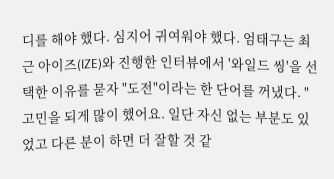디를 해야 했다. 심지어 귀여워야 했다. 엄태구는 최근 아이즈(IZE)와 진행한 인터뷰에서 '와일드 씽'을 선택한 이유를 묻자 "도전"이라는 한 단어를 꺼냈다. "고민을 되게 많이 했어요. 일단 자신 없는 부분도 있었고 다른 분이 하면 더 잘할 것 같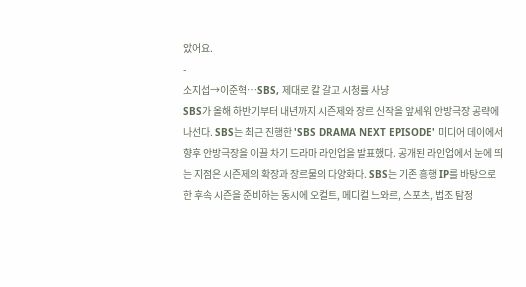았어요.
-
소지섭→이준혁…SBS, 제대로 칼 갈고 시청률 사냥
SBS가 올해 하반기부터 내년까지 시즌제와 장르 신작을 앞세워 안방극장 공략에 나선다. SBS는 최근 진행한 'SBS DRAMA NEXT EPISODE' 미디어 데이에서 향후 안방극장을 이끌 차기 드라마 라인업을 발표했다. 공개된 라인업에서 눈에 띄는 지점은 시즌제의 확장과 장르물의 다양화다. SBS는 기존 흥행 IP를 바탕으로 한 후속 시즌을 준비하는 동시에 오컬트, 메디컬 느와르, 스포츠, 법조 탐정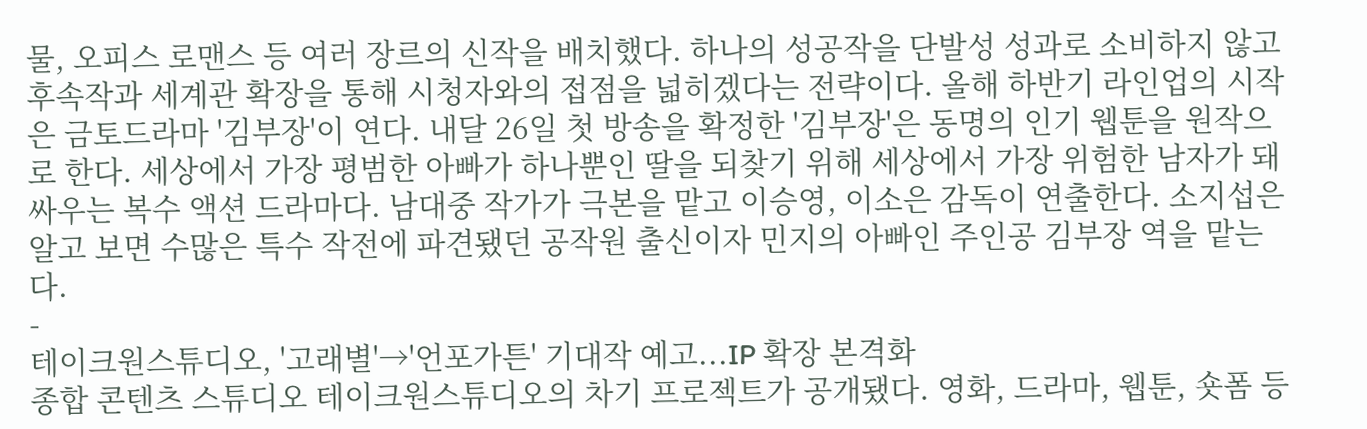물, 오피스 로맨스 등 여러 장르의 신작을 배치했다. 하나의 성공작을 단발성 성과로 소비하지 않고 후속작과 세계관 확장을 통해 시청자와의 접점을 넓히겠다는 전략이다. 올해 하반기 라인업의 시작은 금토드라마 '김부장'이 연다. 내달 26일 첫 방송을 확정한 '김부장'은 동명의 인기 웹툰을 원작으로 한다. 세상에서 가장 평범한 아빠가 하나뿐인 딸을 되찾기 위해 세상에서 가장 위험한 남자가 돼 싸우는 복수 액션 드라마다. 남대중 작가가 극본을 맡고 이승영, 이소은 감독이 연출한다. 소지섭은 알고 보면 수많은 특수 작전에 파견됐던 공작원 출신이자 민지의 아빠인 주인공 김부장 역을 맡는다.
-
테이크원스튜디오, '고래별'→'언포가튼' 기대작 예고...IP 확장 본격화
종합 콘텐츠 스튜디오 테이크원스튜디오의 차기 프로젝트가 공개됐다. 영화, 드라마, 웹툰, 숏폼 등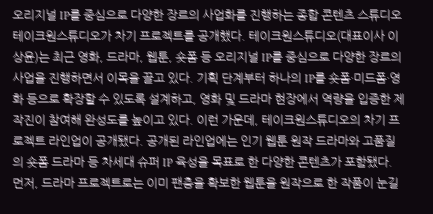오리지널 IP를 중심으로 다양한 장르의 사업화를 진행하는 종합 콘텐츠 스튜디오 테이크원스튜디오가 차기 프로젝트를 공개했다. 테이크원스튜디오(대표이사 이상윤)는 최근 영화, 드라마, 웹툰, 숏폼 등 오리지널 IP를 중심으로 다양한 장르의 사업을 진행하면서 이목을 끌고 있다. 기획 단계부터 하나의 IP를 숏폼·미드폼·영화 등으로 확장할 수 있도록 설계하고, 영화 및 드라마 현장에서 역량을 입증한 제작진이 참여해 완성도를 높이고 있다. 이런 가운데, 테이크원스튜디오의 차기 프로젝트 라인업이 공개됐다. 공개된 라인업에는 인기 웹툰 원작 드라마와 고품질의 숏폼 드라마 등 차세대 슈퍼 IP 육성을 목표로 한 다양한 콘텐츠가 포함됐다. 먼저, 드라마 프로젝트로는 이미 팬층을 확보한 웹툰을 원작으로 한 작품이 눈길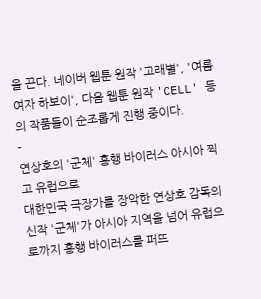을 끈다. 네이버 웹툰 원작 '고래별', '여름여자 하보이', 다음 웹툰 원작 'CELL' 등의 작품들이 순조롭게 진행 중이다.
-
연상호의 '군체' 흥행 바이러스 아시아 찍고 유럽으로
대한민국 극장가를 장악한 연상호 감독의 신작 '군체'가 아시아 지역을 넘어 유럽으로까지 흥행 바이러스를 퍼뜨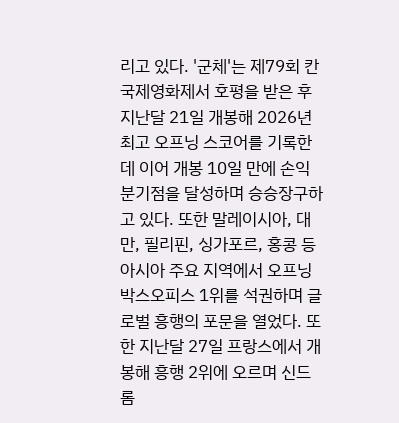리고 있다. '군체'는 제79회 칸국제영화제서 호평을 받은 후 지난달 21일 개봉해 2026년 최고 오프닝 스코어를 기록한 데 이어 개봉 10일 만에 손익분기점을 달성하며 승승장구하고 있다. 또한 말레이시아, 대만, 필리핀, 싱가포르, 홍콩 등 아시아 주요 지역에서 오프닝 박스오피스 1위를 석권하며 글로벌 흥행의 포문을 열었다. 또한 지난달 27일 프랑스에서 개봉해 흥행 2위에 오르며 신드롬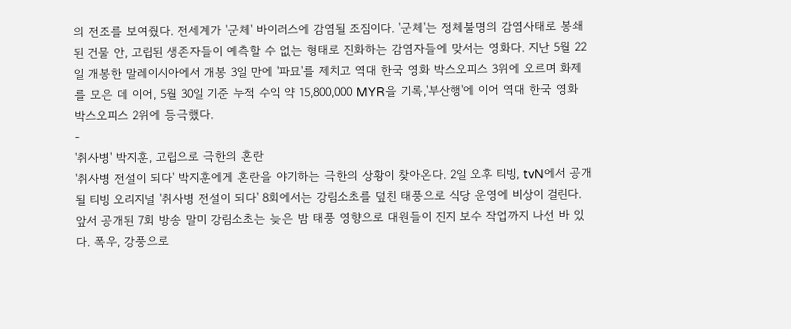의 전조를 보여줬다. 전세계가 '군체' 바이러스에 감염될 조짐이다. '군체'는 정체불명의 감염사태로 봉쇄된 건물 안, 고립된 생존자들이 예측할 수 없는 형태로 진화하는 감염자들에 맞서는 영화다. 지난 5월 22일 개봉한 말레이시아에서 개봉 3일 만에 '파묘'를 제치고 역대 한국 영화 박스오피스 3위에 오르며 화제를 모은 데 이어, 5월 30일 기준 누적 수익 약 15,800,000 MYR을 기록,'부산행'에 이어 역대 한국 영화 박스오피스 2위에 등극했다.
-
'취사병' 박지훈, 고립으로 극한의 혼란
'취사병 전설이 되다' 박지훈에게 혼란을 야기하는 극한의 상황이 찾아온다. 2일 오후 티빙, tvN에서 공개될 티빙 오리지널 '취사병 전설이 되다' 8회에서는 강림소초를 덮친 태풍으로 식당 운영에 비상이 걸린다. 앞서 공개된 7회 방송 말미 강림소초는 늦은 밤 태풍 영향으로 대원들이 진지 보수 작업까지 나선 바 있다. 폭우, 강풍으로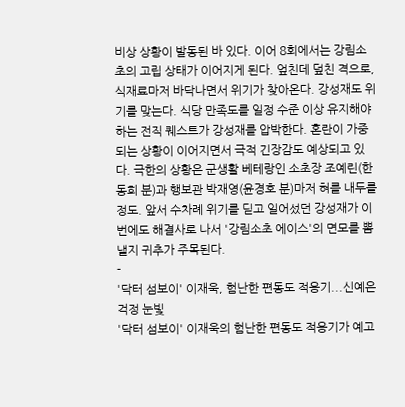비상 상황이 발동된 바 있다. 이어 8회에서는 강림소초의 고립 상태가 이어지게 된다. 엎친데 덮친 격으로, 식재료마저 바닥나면서 위기가 찾아온다. 강성재도 위기를 맞는다. 식당 만족도를 일정 수준 이상 유지해야 하는 전직 퀘스트가 강성재를 압박한다. 혼란이 가중되는 상황이 이어지면서 극적 긴장감도 예상되고 있다. 극한의 상황은 군생활 베테랑인 소초장 조예린(한동희 분)과 행보관 박재영(윤경호 분)마저 혀를 내두를 정도. 앞서 수차례 위기를 딛고 일어섰던 강성재가 이번에도 해결사로 나서 '강림소초 에이스'의 면모를 뽐낼지 귀추가 주목된다.
-
'닥터 섬보이' 이재욱, 험난한 편동도 적응기...신예은 걱정 눈빛
'닥터 섬보이' 이재욱의 험난한 편동도 적응기가 예고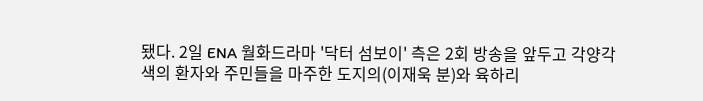됐다. 2일 ENA 월화드라마 '닥터 섬보이' 측은 2회 방송을 앞두고 각양각색의 환자와 주민들을 마주한 도지의(이재욱 분)와 육하리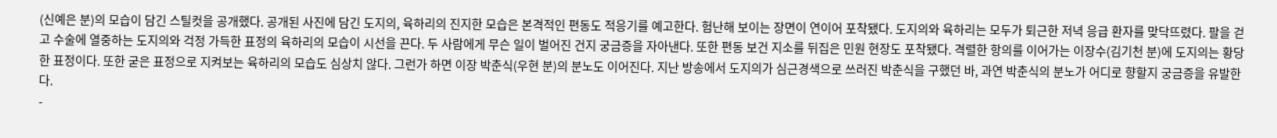(신예은 분)의 모습이 담긴 스틸컷을 공개했다. 공개된 사진에 담긴 도지의, 육하리의 진지한 모습은 본격적인 편동도 적응기를 예고한다. 험난해 보이는 장면이 연이어 포착됐다. 도지의와 육하리는 모두가 퇴근한 저녁 응급 환자를 맞닥뜨렸다. 팔을 걷고 수술에 열중하는 도지의와 걱정 가득한 표정의 육하리의 모습이 시선을 끈다. 두 사람에게 무슨 일이 벌어진 건지 궁금증을 자아낸다. 또한 편동 보건 지소를 뒤집은 민원 현장도 포착됐다. 격렬한 항의를 이어가는 이장수(김기천 분)에 도지의는 황당한 표정이다. 또한 굳은 표정으로 지켜보는 육하리의 모습도 심상치 않다. 그런가 하면 이장 박춘식(우현 분)의 분노도 이어진다. 지난 방송에서 도지의가 심근경색으로 쓰러진 박춘식을 구했던 바, 과연 박춘식의 분노가 어디로 향할지 궁금증을 유발한다.
-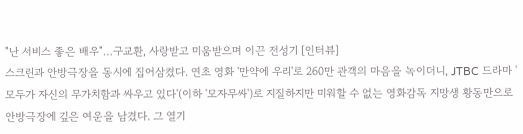"난 서비스 좋은 배우"…구교환, 사랑받고 미움받으며 이끈 전성기 [인터뷰]
스크린과 안방극장을 동시에 집어삼켰다. 연초 영화 '만약에 우리'로 260만 관객의 마음을 녹이더니, JTBC 드라마 '모두가 자신의 무가치함과 싸우고 있다'(이하 '모자무싸')로 지질하지만 미워할 수 없는 영화감독 지망생 황동만으로 안방극장에 깊은 여운을 남겼다. 그 열기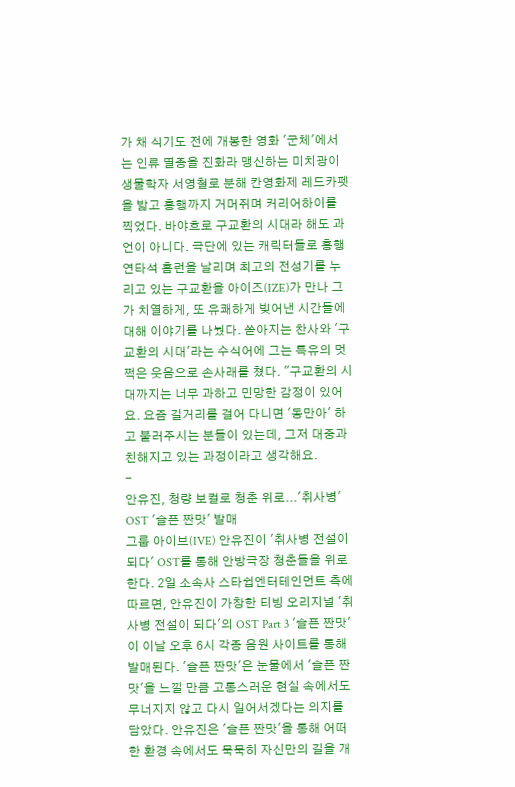가 채 식기도 전에 개봉한 영화 '군체'에서는 인류 멸종을 진화라 맹신하는 미치광이 생물학자 서영철로 분해 칸영화제 레드카펫을 밟고 흥행까지 거머쥐며 커리어하이를 찍었다. 바야흐로 구교환의 시대라 해도 과언이 아니다. 극단에 있는 캐릭터들로 흥행 연타석 홈런을 날리며 최고의 전성기를 누리고 있는 구교환을 아이즈(IZE)가 만나 그가 치열하게, 또 유쾌하게 빚어낸 시간들에 대해 이야기를 나눴다. 쏟아지는 찬사와 '구교환의 시대'라는 수식어에 그는 특유의 멋쩍은 웃음으로 손사래를 쳤다. "구교환의 시대까지는 너무 과하고 민망한 감정이 있어요. 요즘 길거리를 걸어 다니면 '동만아' 하고 불러주시는 분들이 있는데, 그저 대중과 친해지고 있는 과정이라고 생각해요.
-
안유진, 청량 보컬로 청춘 위로...'취사병' OST '슬픈 짠맛' 발매
그룹 아이브(IVE) 안유진이 '취사병 전설이 되다' OST를 통해 안방극장 청춘들을 위로한다. 2일 소속사 스타쉽엔터테인먼트 측에 따르면, 안유진이 가창한 티빙 오리지널 '취사병 전설이 되다'의 OST Part 3 '슬픈 짠맛'이 이날 오후 6시 각종 음원 사이트를 통해 발매된다. '슬픈 짠맛'은 눈물에서 '슬픈 짠맛'을 느낄 만큼 고통스러운 현실 속에서도 무너지지 않고 다시 일어서겠다는 의지를 담았다. 안유진은 '슬픈 짠맛'을 통해 어떠한 환경 속에서도 묵묵히 자신만의 길을 개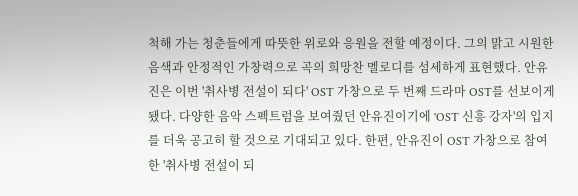척해 가는 청춘들에게 따뜻한 위로와 응원을 전할 예정이다. 그의 맑고 시원한 음색과 안정적인 가창력으로 곡의 희망찬 멜로디를 섬세하게 표현했다. 안유진은 이번 '취사병 전설이 되다' OST 가창으로 두 번째 드라마 OST를 선보이게 됐다. 다양한 음악 스펙트럼을 보여줬던 안유진이기에 'OST 신흥 강자'의 입지를 더욱 공고히 할 것으로 기대되고 있다. 한편, 안유진이 OST 가창으로 참여한 '취사병 전설이 되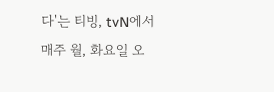다'는 티빙, tvN에서 매주 월, 화요일 오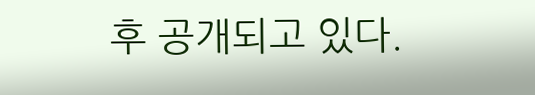후 공개되고 있다.